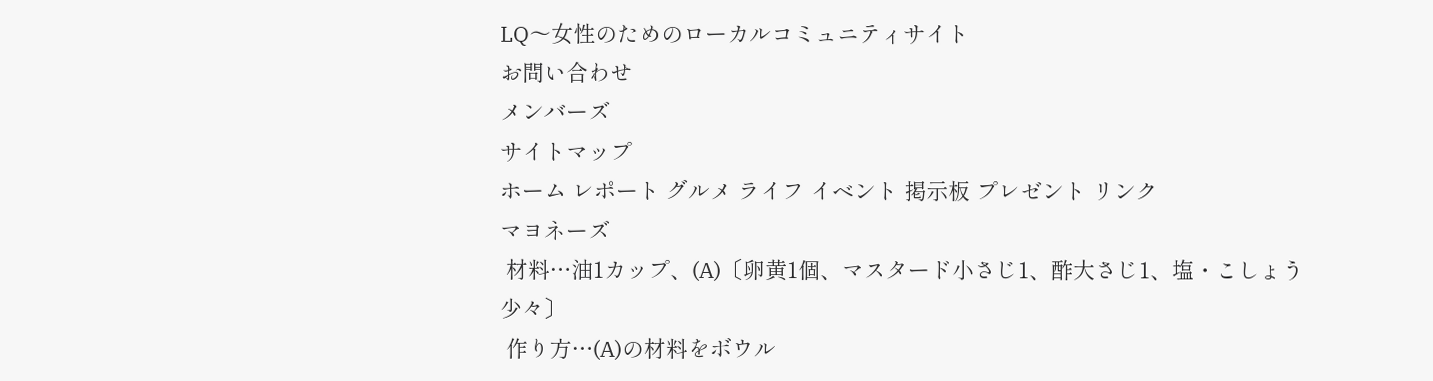LQ〜女性のためのローカルコミュニティサイト
お問い合わせ
メンバーズ
サイトマップ
ホーム レポート グルメ ライフ イベント 掲示板 プレゼント リンク
マヨネーズ
 材料…油1カップ、(A)〔卵黄1個、マスタード小さじ1、酢大さじ1、塩・こしょう少々〕
 作り方…(A)の材料をボウル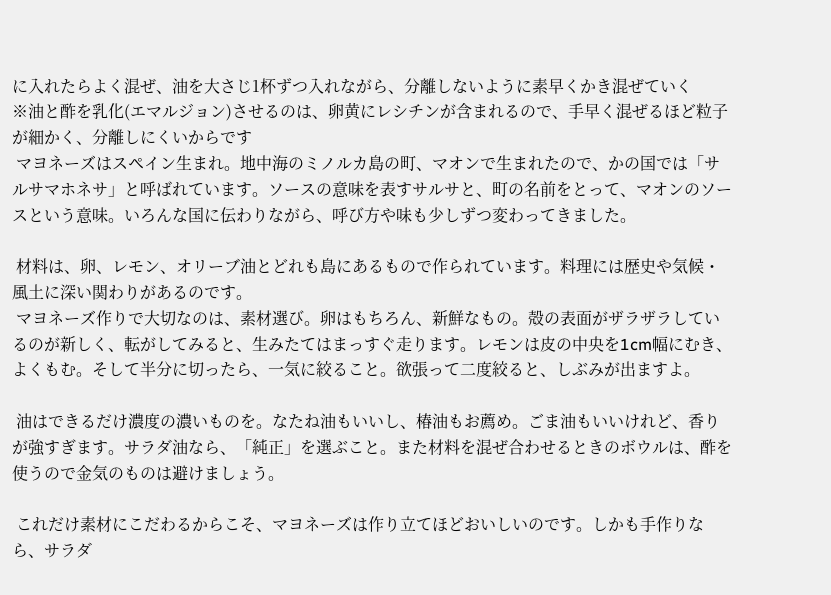に入れたらよく混ぜ、油を大さじ1杯ずつ入れながら、分離しないように素早くかき混ぜていく
※油と酢を乳化(エマルジョン)させるのは、卵黄にレシチンが含まれるので、手早く混ぜるほど粒子が細かく、分離しにくいからです
 マヨネーズはスペイン生まれ。地中海のミノルカ島の町、マオンで生まれたので、かの国では「サルサマホネサ」と呼ばれています。ソースの意味を表すサルサと、町の名前をとって、マオンのソースという意味。いろんな国に伝わりながら、呼び方や味も少しずつ変わってきました。

 材料は、卵、レモン、オリーブ油とどれも島にあるもので作られています。料理には歴史や気候・風土に深い関わりがあるのです。
 マヨネーズ作りで大切なのは、素材選び。卵はもちろん、新鮮なもの。殻の表面がザラザラしているのが新しく、転がしてみると、生みたてはまっすぐ走ります。レモンは皮の中央を1cm幅にむき、よくもむ。そして半分に切ったら、一気に絞ること。欲張って二度絞ると、しぶみが出ますよ。

 油はできるだけ濃度の濃いものを。なたね油もいいし、椿油もお薦め。ごま油もいいけれど、香りが強すぎます。サラダ油なら、「純正」を選ぶこと。また材料を混ぜ合わせるときのボウルは、酢を使うので金気のものは避けましょう。

 これだけ素材にこだわるからこそ、マヨネーズは作り立てほどおいしいのです。しかも手作りなら、サラダ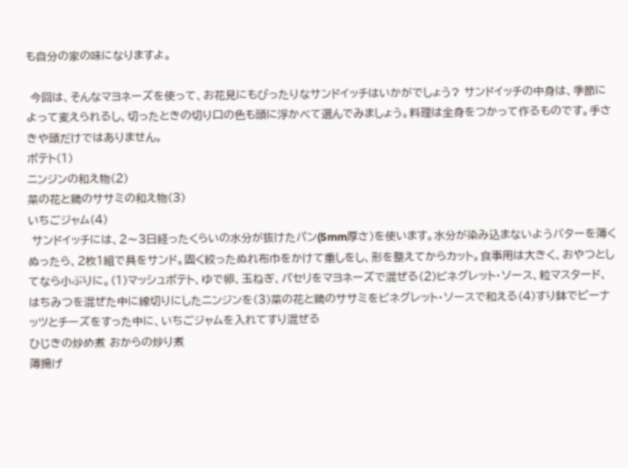も自分の家の味になりますよ。

 今回は、そんなマヨネーズを使って、お花見にもぴったりなサンドイッチはいかがでしょう? サンドイッチの中身は、季節によって変えられるし、切ったときの切り口の色も頭に浮かべて選んでみましょう。料理は全身をつかって作るものです。手さきや頭だけではありません。
ポテト(1)
ニンジンの和え物(2)
菜の花と鶏のササミの和え物(3)
いちごジャム(4)
 サンドイッチには、2〜3日経ったくらいの水分が抜けたパン(5mm厚さ)を使います。水分が染み込まないようバターを薄くぬったら、2枚1組で具をサンド。固く絞ったぬれ布巾をかけて重しをし、形を整えてからカット。食事用は大きく、おやつとしてなら小ぶりに。(1)マッシュポテト、ゆで卵、玉ねぎ、パセリをマヨネーズで混ぜる(2)ビネグレット・ソース、粒マスタード、はちみつを混ぜた中に線切りにしたニンジンを(3)菜の花と鶏のササミをビネグレット・ソースで和える(4)すり鉢でピーナッツとチーズをすった中に、いちごジャムを入れてすり混ぜる
ひじきの炒め煮 おからの炒り煮
薄揚げ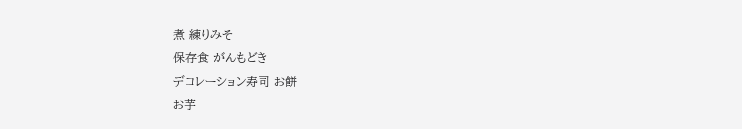煮 練りみそ
保存食 がんもどき
デコレーション寿司 お餅
お芋